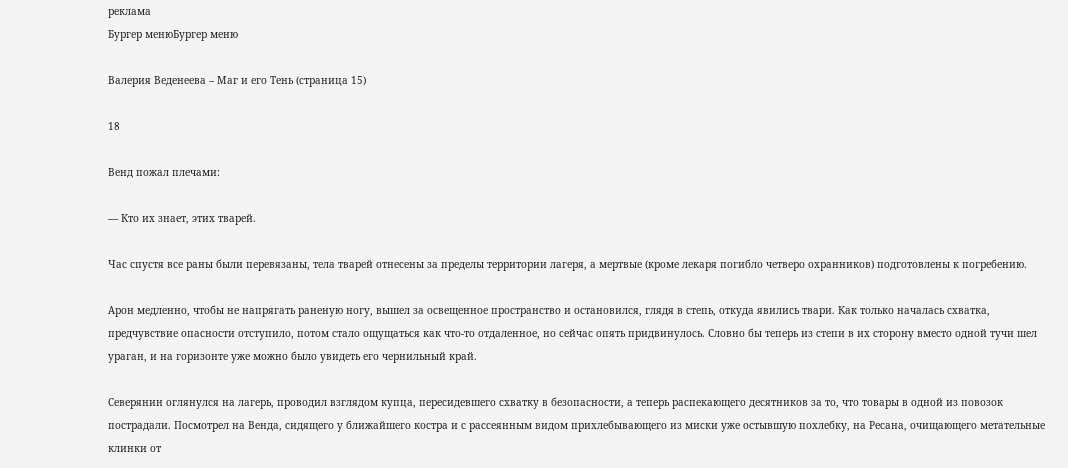реклама
Бургер менюБургер меню

Валерия Веденеева – Маг и его Тень (страница 15)

18

Венд пожал плечами:

— Кто их знает, этих тварей.

Час спустя все раны были перевязаны, тела тварей отнесены за пределы территории лагеря, а мертвые (кроме лекаря погибло четверо охранников) подготовлены к погребению.

Арон медленно, чтобы не напрягать раненую ногу, вышел за освещенное пространство и остановился, глядя в степь, откуда явились твари. Как только началась схватка, предчувствие опасности отступило, потом стало ощущаться как что-то отдаленное, но сейчас опять придвинулось. Словно бы теперь из степи в их сторону вместо одной тучи шел ураган, и на горизонте уже можно было увидеть его чернильный край.

Северянин оглянулся на лагерь, проводил взглядом купца, пересидевшего схватку в безопасности, а теперь распекающего десятников за то, что товары в одной из повозок пострадали. Посмотрел на Венда, сидящего у ближайшего костра и с рассеянным видом прихлебывающего из миски уже остывшую похлебку, на Ресана, очищающего метательные клинки от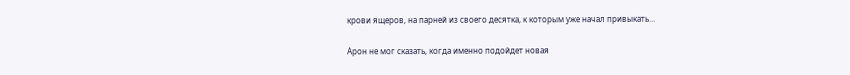крови ящеров, на парней из своего десятка, к которым уже начал привыкать…

Арон не мог сказать, когда именно подойдет новая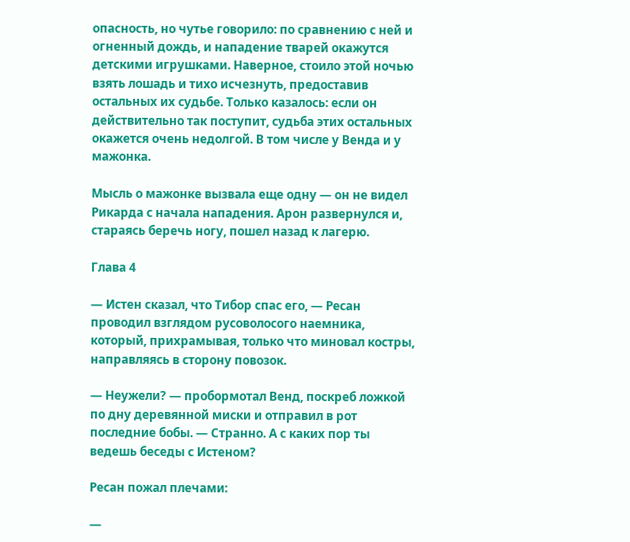опасность, но чутье говорило: по сравнению с ней и огненный дождь, и нападение тварей окажутся детскими игрушками. Наверное, стоило этой ночью взять лошадь и тихо исчезнуть, предоставив остальных их судьбе. Только казалось: если он действительно так поступит, судьба этих остальных окажется очень недолгой. В том числе у Венда и у мажонка.

Мысль о мажонке вызвала еще одну — он не видел Рикарда с начала нападения. Арон развернулся и, стараясь беречь ногу, пошел назад к лагерю.

Глава 4

— Истен сказал, что Тибор спас его, — Ресан проводил взглядом русоволосого наемника, который, прихрамывая, только что миновал костры, направляясь в сторону повозок.

— Неужели? — пробормотал Венд, поскреб ложкой по дну деревянной миски и отправил в рот последние бобы. — Странно. А с каких пор ты ведешь беседы с Истеном?

Ресан пожал плечами:

—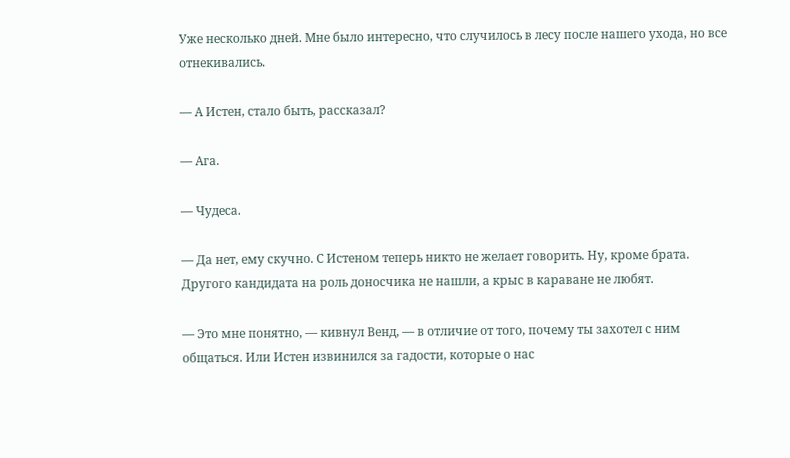Уже несколько дней. Мне было интересно, что случилось в лесу после нашего ухода, но все отнекивались.

— А Истен, стало быть, рассказал?

— Ага.

— Чудеса.

— Да нет, ему скучно. С Истеном теперь никто не желает говорить. Ну, кроме брата. Другого кандидата на роль доносчика не нашли, а крыс в караване не любят.

— Это мне понятно, — кивнул Венд, — в отличие от того, почему ты захотел с ним общаться. Или Истен извинился за гадости, которые о нас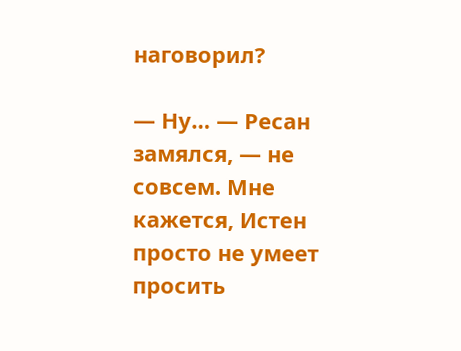наговорил?

— Ну… — Ресан замялся, — не совсем. Мне кажется, Истен просто не умеет просить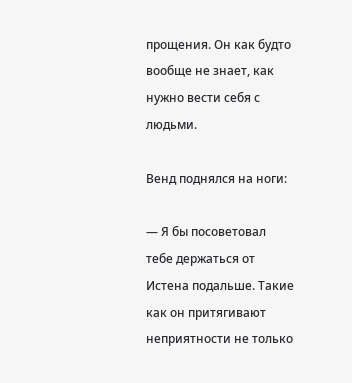прощения. Он как будто вообще не знает, как нужно вести себя с людьми.

Венд поднялся на ноги:

— Я бы посоветовал тебе держаться от Истена подальше. Такие как он притягивают неприятности не только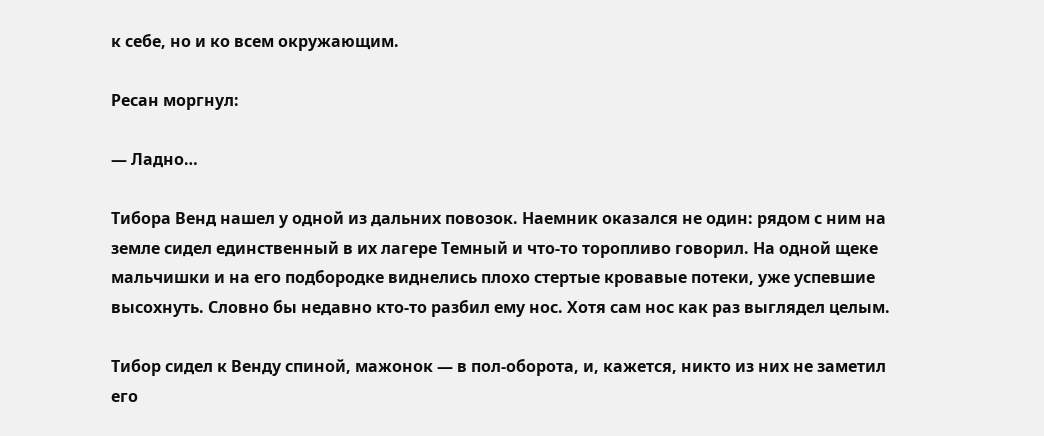к себе, но и ко всем окружающим.

Ресан моргнул:

— Ладно…

Тибора Венд нашел у одной из дальних повозок. Наемник оказался не один: рядом с ним на земле сидел единственный в их лагере Темный и что-то торопливо говорил. На одной щеке мальчишки и на его подбородке виднелись плохо стертые кровавые потеки, уже успевшие высохнуть. Словно бы недавно кто-то разбил ему нос. Хотя сам нос как раз выглядел целым.

Тибор сидел к Венду спиной, мажонок — в пол-оборота, и, кажется, никто из них не заметил его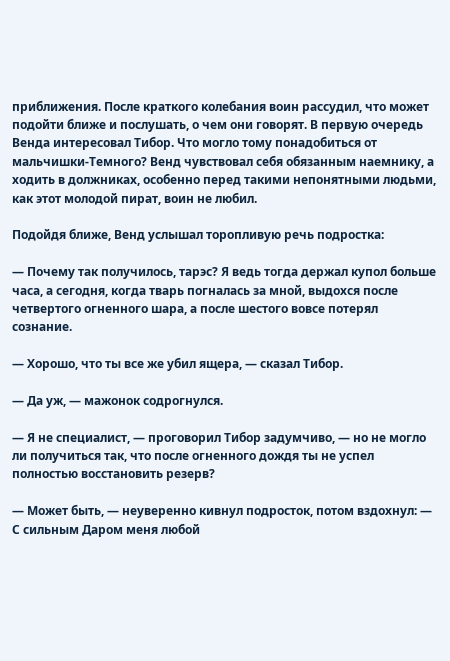приближения. После краткого колебания воин рассудил, что может подойти ближе и послушать, о чем они говорят. В первую очередь Венда интересовал Тибор. Что могло тому понадобиться от мальчишки-Темного? Венд чувствовал себя обязанным наемнику, а ходить в должниках, особенно перед такими непонятными людьми, как этот молодой пират, воин не любил.

Подойдя ближе, Венд услышал торопливую речь подростка:

— Почему так получилось, тарэс? Я ведь тогда держал купол больше часа, а сегодня, когда тварь погналась за мной, выдохся после четвертого огненного шара, а после шестого вовсе потерял сознание.

— Хорошо, что ты все же убил ящера, — сказал Тибор.

— Да уж, — мажонок содрогнулся.

— Я не специалист, — проговорил Тибор задумчиво, — но не могло ли получиться так, что после огненного дождя ты не успел полностью восстановить резерв?

— Может быть, — неуверенно кивнул подросток, потом вздохнул: — С сильным Даром меня любой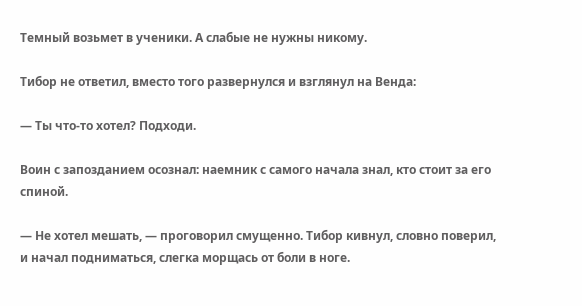Темный возьмет в ученики. А слабые не нужны никому.

Тибор не ответил, вместо того развернулся и взглянул на Венда:

— Ты что-то хотел? Подходи.

Воин с запозданием осознал: наемник с самого начала знал, кто стоит за его спиной.

— Не хотел мешать, — проговорил смущенно. Тибор кивнул, словно поверил, и начал подниматься, слегка морщась от боли в ноге.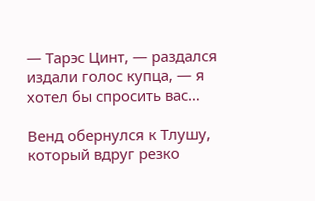— Тарэс Цинт, — раздался издали голос купца, — я хотел бы спросить вас…

Венд обернулся к Тлушу, который вдруг резко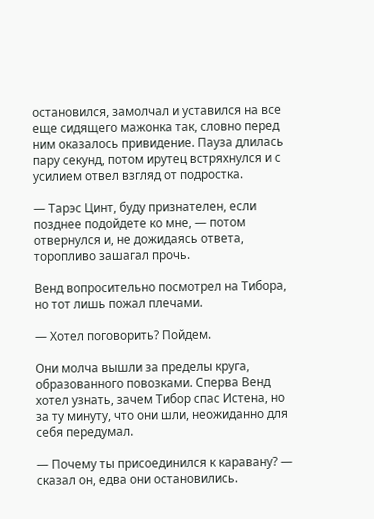остановился, замолчал и уставился на все еще сидящего мажонка так, словно перед ним оказалось привидение. Пауза длилась пару секунд, потом ирутец встряхнулся и с усилием отвел взгляд от подростка.

— Тарэс Цинт, буду признателен, если позднее подойдете ко мне, — потом отвернулся и, не дожидаясь ответа, торопливо зашагал прочь.

Венд вопросительно посмотрел на Тибора, но тот лишь пожал плечами.

— Хотел поговорить? Пойдем.

Они молча вышли за пределы круга, образованного повозками. Сперва Венд хотел узнать, зачем Тибор спас Истена, но за ту минуту, что они шли, неожиданно для себя передумал.

— Почему ты присоединился к каравану? — сказал он, едва они остановились.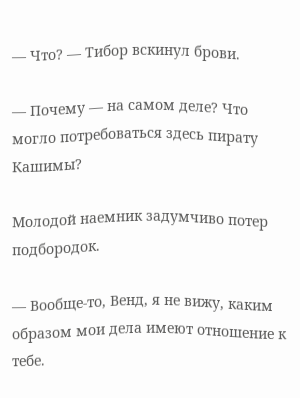— Что? — Тибор вскинул брови.

— Почему — на самом деле? Что могло потребоваться здесь пирату Кашимы?

Молодой наемник задумчиво потер подбородок.

— Вообще-то, Венд, я не вижу, каким образом мои дела имеют отношение к тебе.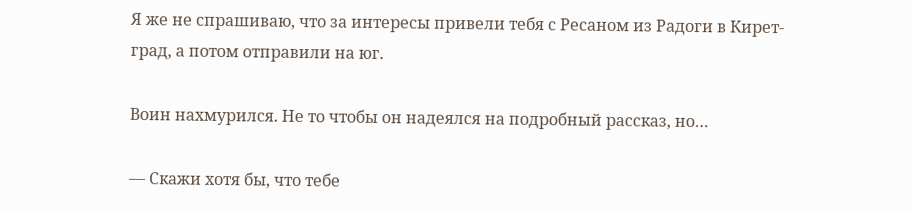Я же не спрашиваю, что за интересы привели тебя с Ресаном из Радоги в Кирет-град, а потом отправили на юг.

Воин нахмурился. Не то чтобы он надеялся на подробный рассказ, но…

— Скажи хотя бы, что тебе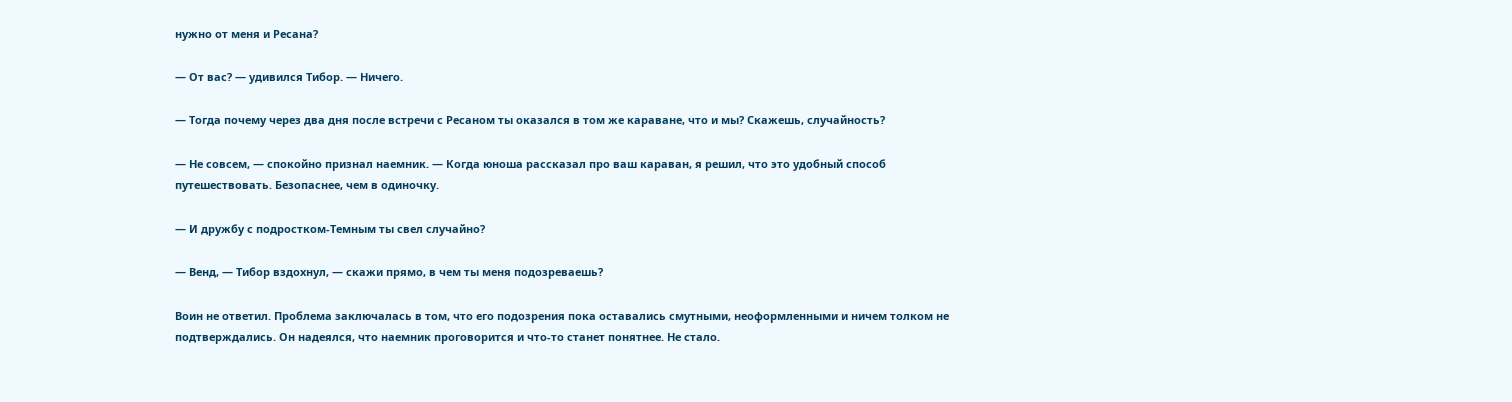нужно от меня и Ресана?

— От вас? — удивился Тибор. — Ничего.

— Тогда почему через два дня после встречи с Ресаном ты оказался в том же караване, что и мы? Скажешь, случайность?

— Не совсем, — спокойно признал наемник. — Когда юноша рассказал про ваш караван, я решил, что это удобный способ путешествовать. Безопаснее, чем в одиночку.

— И дружбу с подростком-Темным ты свел случайно?

— Венд, — Тибор вздохнул, — скажи прямо, в чем ты меня подозреваешь?

Воин не ответил. Проблема заключалась в том, что его подозрения пока оставались смутными, неоформленными и ничем толком не подтверждались. Он надеялся, что наемник проговорится и что-то станет понятнее. Не стало.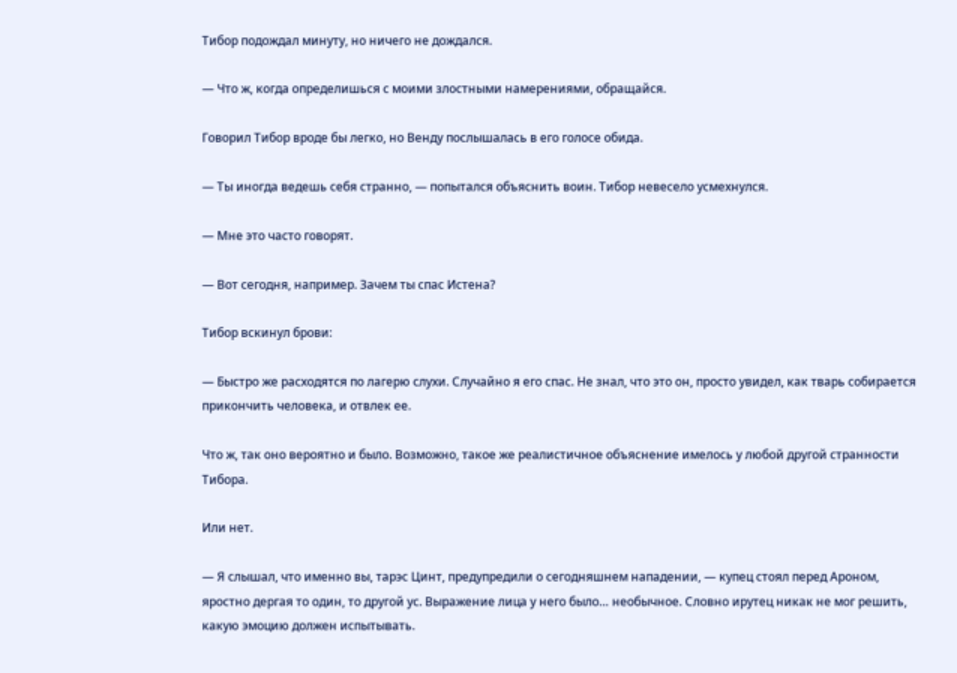Тибор подождал минуту, но ничего не дождался.

— Что ж, когда определишься с моими злостными намерениями, обращайся.

Говорил Тибор вроде бы легко, но Венду послышалась в его голосе обида.

— Ты иногда ведешь себя странно, — попытался объяснить воин. Тибор невесело усмехнулся.

— Мне это часто говорят.

— Вот сегодня, например. Зачем ты спас Истена?

Тибор вскинул брови:

— Быстро же расходятся по лагерю слухи. Случайно я его спас. Не знал, что это он, просто увидел, как тварь собирается прикончить человека, и отвлек ее.

Что ж, так оно вероятно и было. Возможно, такое же реалистичное объяснение имелось у любой другой странности Тибора.

Или нет.

— Я слышал, что именно вы, тарэс Цинт, предупредили о сегодняшнем нападении, — купец стоял перед Ароном, яростно дергая то один, то другой ус. Выражение лица у него было… необычное. Словно ирутец никак не мог решить, какую эмоцию должен испытывать.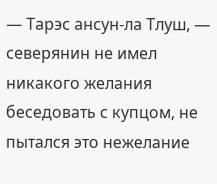— Тарэс ансун-ла Тлуш, — северянин не имел никакого желания беседовать с купцом, не пытался это нежелание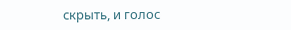скрыть, и голос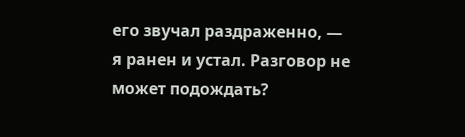его звучал раздраженно, — я ранен и устал. Разговор не может подождать?